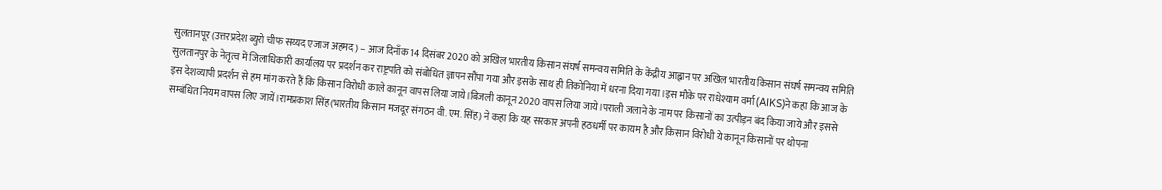सुलतानपूर (उत्तरप्रदेश ब्युरो चीफ सय्यद एजाज अहमद) – आज दिनाँक 14 दिसंबर 2020 को अखिल भारतीय किसान संघर्ष समन्वय समिति के केंद्रीय आह्वान पर अखिल भारतीय किसान संघर्ष समन्वय समिति सुलतानपुर के नेतृत्व में जिलाधिकारी कार्यालय पर प्रदर्शन कर राष्ट्रपति को संबोधित ज्ञापन सौंपा गया और इसके साथ ही तिकोनिया में धरना दिया गया।इस मौके पर राधेश्याम वर्मा(AIKS)ने कहा कि आज के इस देशव्यापी प्रदर्शन से हम मांग करते हैं कि किसान विरोधी काले कानून वापस लिया जाये।बिजली कानून 2020 वापस लिया जाये।पराली जलाने के नाम पर किसानों का उत्पीड़न बंद किया जाये और इससे सम्बंधित नियम वापस लिए जायें।रामप्रकाश सिंह(भारतीय किसान मजदूर संगठन वी. एम. सिंह) ने कहा कि यह सरकार अपनी हठधर्मी पर कायम है और किसान विरोधी ये कानून किसानों पर थोपना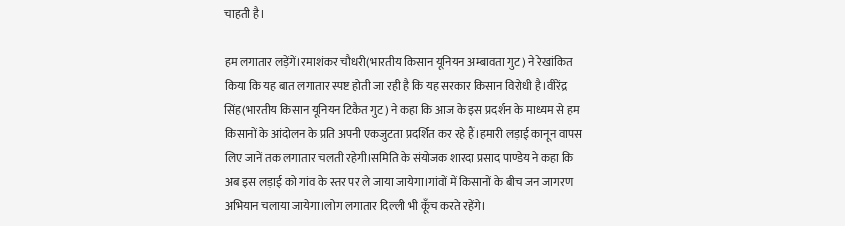चाहती है।

हम लगातार लड़ेंगें।रमाशंकर चौधरी(भारतीय किसान यूनियन अम्बावता गुट) ने रेखांकित किया कि यह बात लगातार स्पष्ट होती जा रही है कि यह सरकार किसान विरोधी है।वीरेंद्र सिंह(भारतीय किसान यूनियन टिकैत गुट) ने कहा कि आज के इस प्रदर्शन के माध्यम से हम किसानों के आंदोलन के प्रति अपनी एकजुटता प्रदर्शित कर रहे हैं।हमारी लड़ाई कानून वापस लिए जानें तक लगातार चलती रहेगी।समिति के संयोजक शारदा प्रसाद पाण्डेय ने कहा कि अब इस लड़ाई को गांव के स्तर पर ले जाया जायेगा।गांवों में किसानों के बीच जन जागरण अभियान चलाया जायेगा।लोग लगातार दिल्ली भी कूँच करते रहेंगे।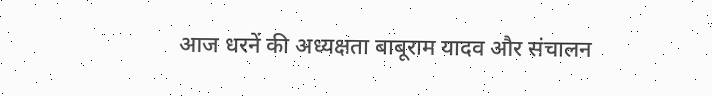आज धरनें की अध्यक्षता बाबूराम यादव और संचालन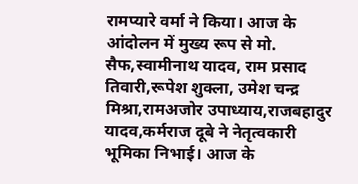रामप्यारे वर्मा ने किया। आज के आंदोलन में मुख्य रूप से मो. सैफ,स्वामीनाथ यादव, राम प्रसाद तिवारी,रूपेश शुक्ला, उमेश चन्द्र मिश्रा,रामअजोर उपाध्याय,राजबहादुर यादव,कर्मराज दूबे ने नेतृत्वकारी भूमिका निभाई। आज के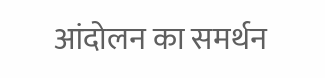आंदोलन का समर्थन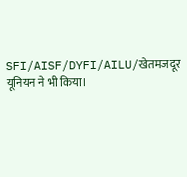SFI/AISF/DYFI/AILU/खेतमजदूर यूनियन ने भी किया।